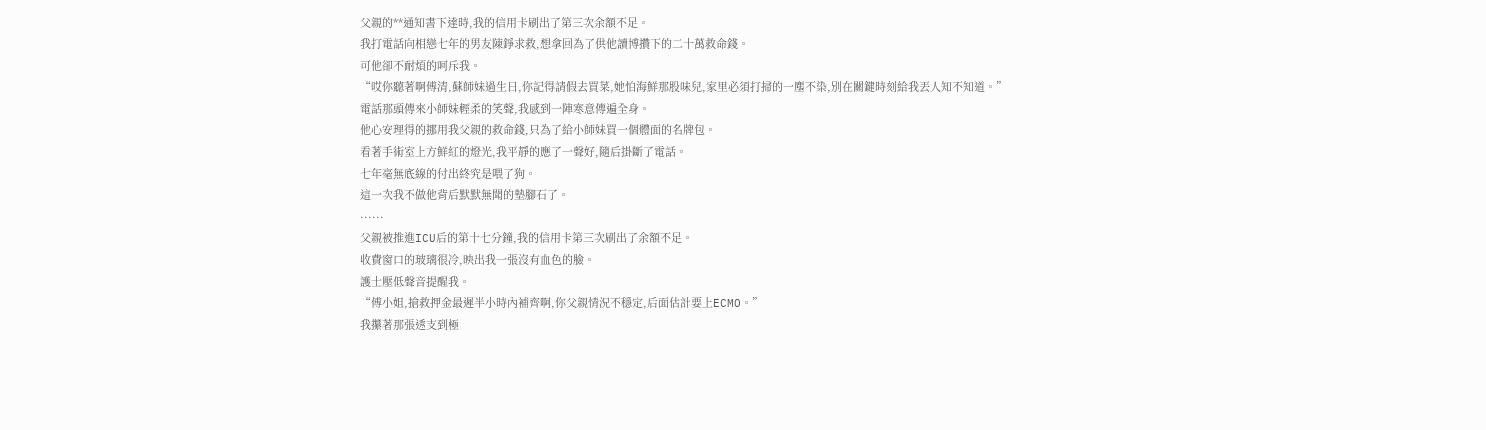父親的**通知書下達時,我的信用卡刷出了第三次余額不足。
我打電話向相戀七年的男友陳錚求救,想拿回為了供他讀博攢下的二十萬救命錢。
可他卻不耐煩的呵斥我。
“哎你聽著啊傅清,蘇師妹過生日,你記得請假去買菜,她怕海鮮那股味兒,家里必須打掃的一塵不染,別在關鍵時刻給我丟人知不知道。”
電話那頭傳來小師妹輕柔的笑聲,我感到一陣寒意傳遍全身。
他心安理得的挪用我父親的救命錢,只為了給小師妹買一個體面的名牌包。
看著手術室上方鮮紅的燈光,我平靜的應了一聲好,隨后掛斷了電話。
七年毫無底線的付出終究是喂了狗。
這一次我不做他背后默默無聞的墊腳石了。
······
父親被推進ICU后的第十七分鐘,我的信用卡第三次刷出了余額不足。
收費窗口的玻璃很冷,映出我一張沒有血色的臉。
護士壓低聲音提醒我。
“傅小姐,搶救押金最遲半小時內補齊啊,你父親情況不穩定,后面估計要上ECMO。”
我攥著那張透支到極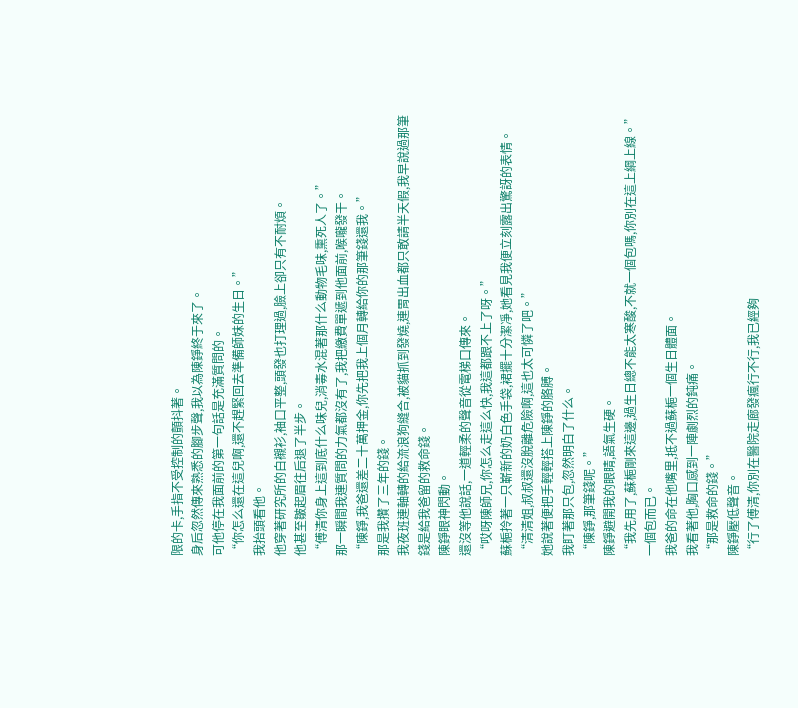限的卡,手指不受控制的顫抖著。
身后忽然傳來熟悉的腳步聲,我以為陳錚終于來了。
可他停在我面前的第一句話是充滿質問的。
“你怎么還在這兒啊,還不趕緊回去準備師妹的生日。”
我抬頭看他。
他穿著研究所的白襯衫,袖口平整,頭發也打理過,臉上卻只有不耐煩。
他甚至皺起眉往后退了半步。
“傅清你身上這到底什么味兒,消毒水混著那什么動物毛味,熏死人了。”
那一瞬間我連質問的力氣都沒有了,我把繳費單遞到他面前,喉嚨發干。
“陳錚,我爸還差二十萬押金,你先把我上個月轉給你的那筆錢還我。”
那是我攢了三年的錢。
我夜班連軸轉的給流浪狗縫合,被貓抓到發燒,連胃出血都只敢請半天假,我早說過那筆錢是給我爸留的救命錢。
陳錚眼神閃動。
還沒等他說話,一道輕柔的聲音從電梯口傳來。
“哎呀陳師兄,你怎么走這么快,我這都跟不上了呀。”
蘇梔拎著一只嶄新的奶白色手袋,裙擺十分潔凈,她看見我便立刻露出驚訝的表情。
“清清姐,叔叔還沒脫離危險啊,這也太可憐了吧。”
她說著便把手輕輕搭上陳錚的胳膊。
我盯著那只包,忽然明白了什么。
“陳錚,那筆錢呢。”
陳錚避開我的眼睛,語氣生硬。
“我先用了,蘇梔剛來這邊,過生日總不能太寒酸,不就一個包嗎,你別在這上綱上線。”
一個包而已。
我爸的命在他嘴里,抵不過蘇梔一個生日體面。
我看著他,胸口感到一陣劇烈的鈍痛。
“那是救命的錢。”
陳錚壓低聲音。
“行了傅清,你別在醫院走廊發瘋行不行,我已經夠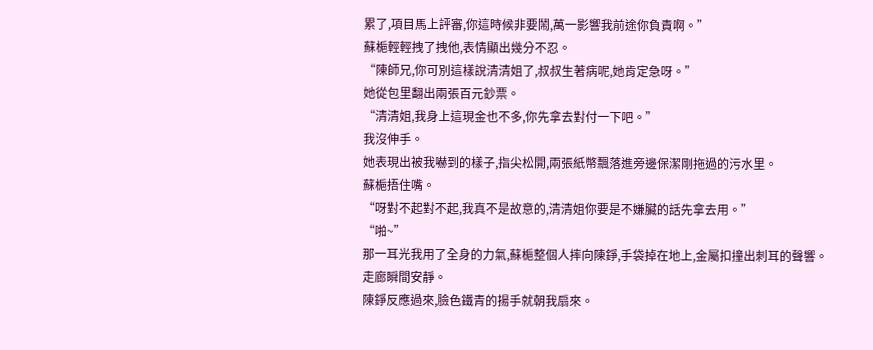累了,項目馬上評審,你這時候非要鬧,萬一影響我前途你負責啊。”
蘇梔輕輕拽了拽他,表情顯出幾分不忍。
“陳師兄,你可別這樣說清清姐了,叔叔生著病呢,她肯定急呀。”
她從包里翻出兩張百元鈔票。
“清清姐,我身上這現金也不多,你先拿去對付一下吧。”
我沒伸手。
她表現出被我嚇到的樣子,指尖松開,兩張紙幣飄落進旁邊保潔剛拖過的污水里。
蘇梔捂住嘴。
“呀對不起對不起,我真不是故意的,清清姐你要是不嫌臟的話先拿去用。”
“啪~”
那一耳光我用了全身的力氣,蘇梔整個人摔向陳錚,手袋掉在地上,金屬扣撞出刺耳的聲響。
走廊瞬間安靜。
陳錚反應過來,臉色鐵青的揚手就朝我扇來。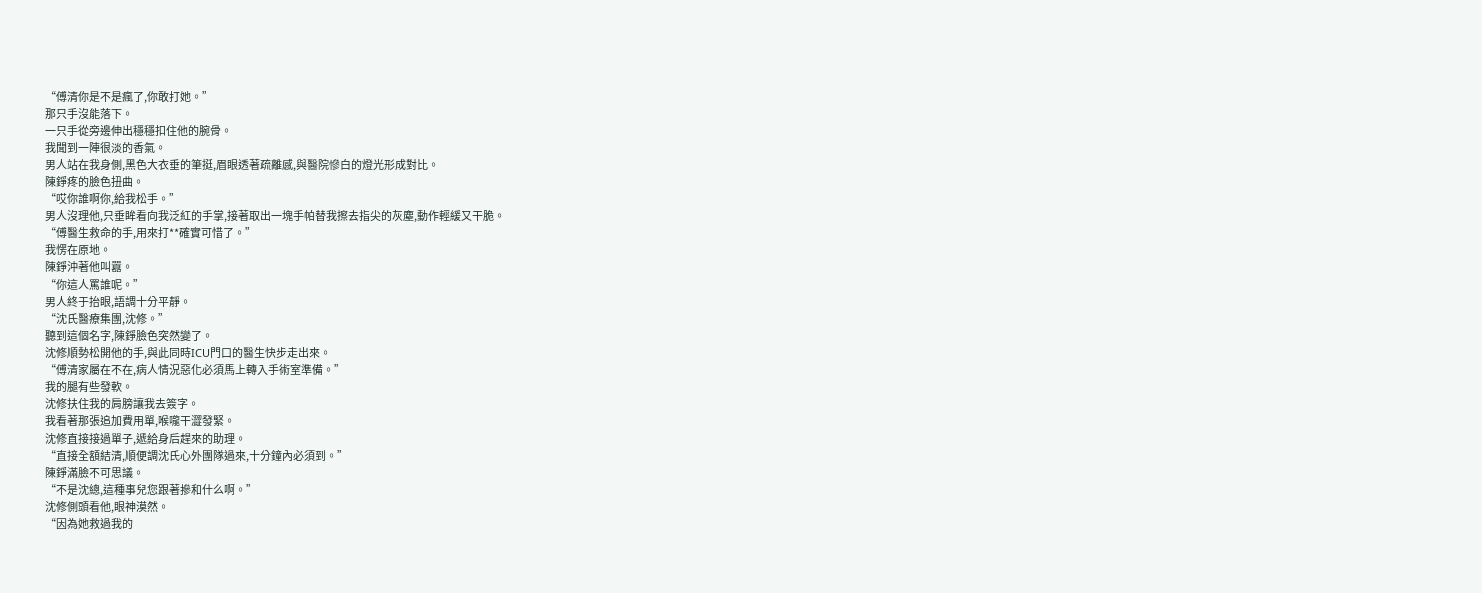“傅清你是不是瘋了,你敢打她。”
那只手沒能落下。
一只手從旁邊伸出穩穩扣住他的腕骨。
我聞到一陣很淡的香氣。
男人站在我身側,黑色大衣垂的筆挺,眉眼透著疏離感,與醫院慘白的燈光形成對比。
陳錚疼的臉色扭曲。
“哎你誰啊你,給我松手。”
男人沒理他,只垂眸看向我泛紅的手掌,接著取出一塊手帕替我擦去指尖的灰塵,動作輕緩又干脆。
“傅醫生救命的手,用來打**確實可惜了。”
我愣在原地。
陳錚沖著他叫囂。
“你這人罵誰呢。”
男人終于抬眼,語調十分平靜。
“沈氏醫療集團,沈修。”
聽到這個名字,陳錚臉色突然變了。
沈修順勢松開他的手,與此同時ICU門口的醫生快步走出來。
“傅清家屬在不在,病人情況惡化必須馬上轉入手術室準備。”
我的腿有些發軟。
沈修扶住我的肩膀讓我去簽字。
我看著那張追加費用單,喉嚨干澀發緊。
沈修直接接過單子,遞給身后趕來的助理。
“直接全額結清,順便調沈氏心外團隊過來,十分鐘內必須到。”
陳錚滿臉不可思議。
“不是沈總,這種事兒您跟著摻和什么啊。”
沈修側頭看他,眼神漠然。
“因為她救過我的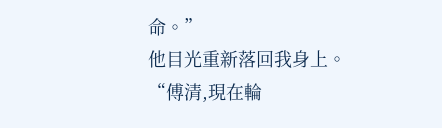命。”
他目光重新落回我身上。
“傅清,現在輪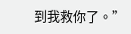到我救你了。”